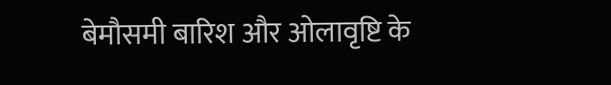बेमौसमी बारिश और ओलावृष्टि के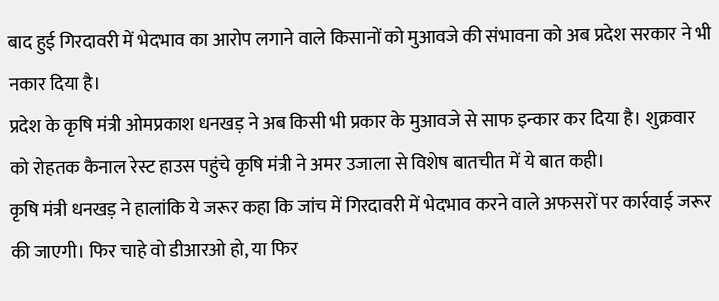बाद हुई गिरदावरी में भेदभाव का आरोप लगाने वाले किसानों को मुआवजे की संभावना को अब प्रदेश सरकार ने भी नकार दिया है।
प्रदेश के कृषि मंत्री ओमप्रकाश धनखड़ ने अब किसी भी प्रकार के मुआवजे से साफ इन्कार कर दिया है। शुक्रवार को रोहतक कैनाल रेस्ट हाउस पहुंचे कृषि मंत्री ने अमर उजाला से विशेष बातचीत में ये बात कही।
कृषि मंत्री धनखड़ ने हालांकि ये जरूर कहा कि जांच में गिरदावरी में भेदभाव करने वाले अफसरों पर कार्रवाई जरूर की जाएगी। फिर चाहे वो डीआरओ हो, या फिर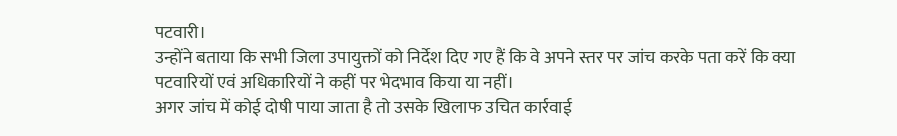पटवारी।
उन्होंने बताया कि सभी जिला उपायुक्तों को निर्देश दिए गए हैं कि वे अपने स्तर पर जांच करके पता करें कि क्या पटवारियों एवं अधिकारियों ने कहीं पर भेदभाव किया या नहीं।
अगर जांच में कोई दोषी पाया जाता है तो उसके खिलाफ उचित कार्रवाई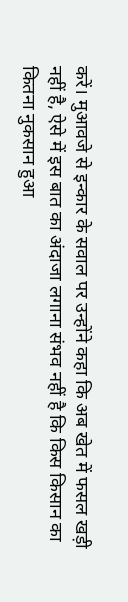करें। मुआवजे से इन्कार के सवाल पर उन्होंने कहा कि अब खेत में फसल खड़ी नहीं है, ऐसे में इस बात का अंदाजा लगाना संभव नहीं है कि किस किसान का कितना नुकसान हुआ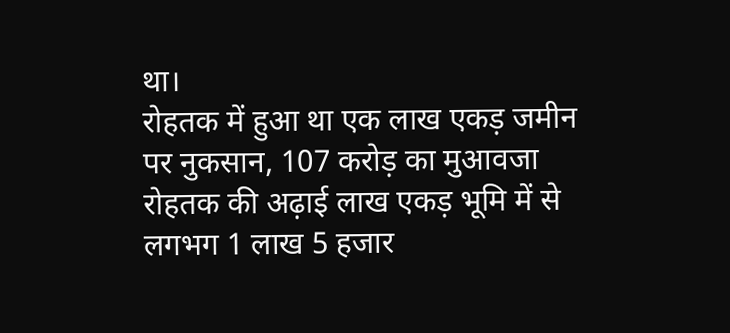था।
रोहतक में हुआ था एक लाख एकड़ जमीन पर नुकसान, 107 करोड़ का मुआवजा
रोहतक की अढ़ाई लाख एकड़ भूमि में से लगभग 1 लाख 5 हजार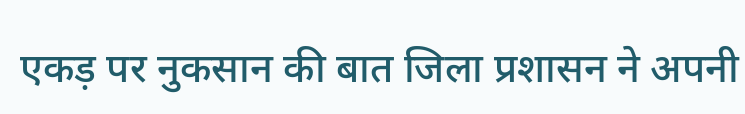एकड़ पर नुकसान की बात जिला प्रशासन ने अपनी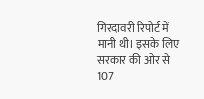गिरदावरी रिपोर्ट में मानी थी। इसके लिए सरकार की ओर से 107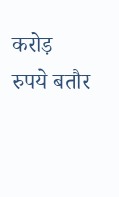करोड़ रुपये बतौर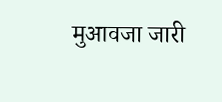मुआवजा जारी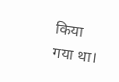किया गया था।